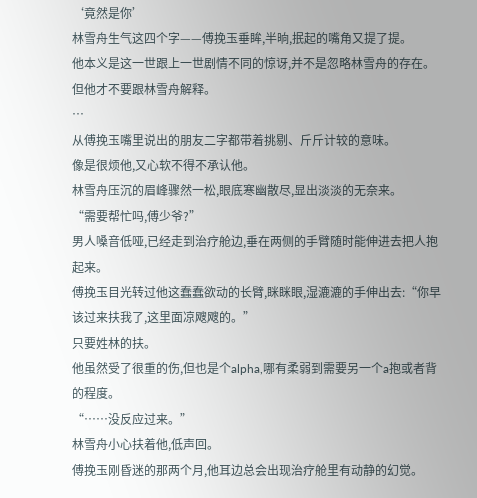‘竟然是你’
林雪舟生气这四个字——傅挽玉垂眸,半晌,抿起的嘴角又提了提。
他本义是这一世跟上一世剧情不同的惊讶,并不是忽略林雪舟的存在。
但他才不要跟林雪舟解释。
…
从傅挽玉嘴里说出的朋友二字都带着挑剔、斤斤计较的意味。
像是很烦他,又心软不得不承认他。
林雪舟压沉的眉峰骤然一松,眼底寒幽散尽,显出淡淡的无奈来。
“需要帮忙吗,傅少爷?”
男人嗓音低哑,已经走到治疗舱边,垂在两侧的手臂随时能伸进去把人抱起来。
傅挽玉目光转过他这蠢蠢欲动的长臂,眯眯眼,湿漉漉的手伸出去:“你早该过来扶我了,这里面凉飕飕的。”
只要姓林的扶。
他虽然受了很重的伤,但也是个alpha,哪有柔弱到需要另一个a抱或者背的程度。
“……没反应过来。”
林雪舟小心扶着他,低声回。
傅挽玉刚昏迷的那两个月,他耳边总会出现治疗舱里有动静的幻觉。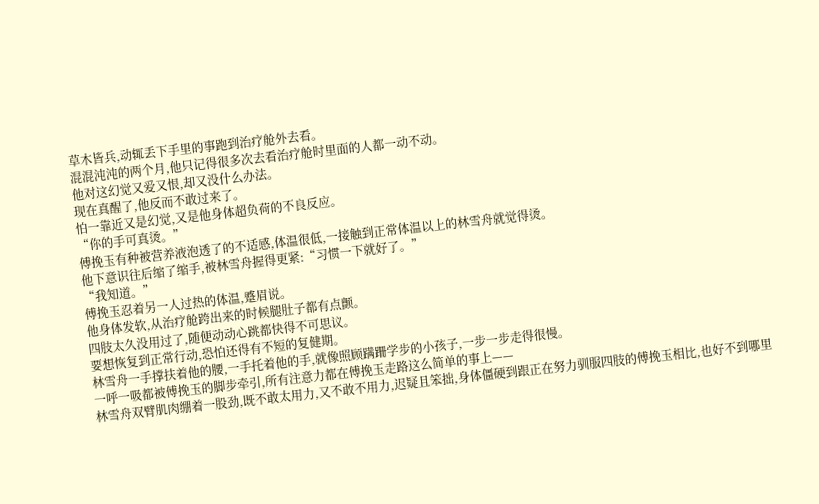草木皆兵,动辄丢下手里的事跑到治疗舱外去看。
混混沌沌的两个月,他只记得很多次去看治疗舱时里面的人都一动不动。
他对这幻觉又爱又恨,却又没什么办法。
现在真醒了,他反而不敢过来了。
怕一靠近又是幻觉,又是他身体超负荷的不良反应。
“你的手可真烫。”
傅挽玉有种被营养液泡透了的不适感,体温很低,一接触到正常体温以上的林雪舟就觉得烫。
他下意识往后缩了缩手,被林雪舟握得更紧:“习惯一下就好了。”
“我知道。”
傅挽玉忍着另一人过热的体温,蹙眉说。
他身体发软,从治疗舱跨出来的时候腿肚子都有点颤。
四肢太久没用过了,随便动动心跳都快得不可思议。
要想恢复到正常行动,恐怕还得有不短的复健期。
林雪舟一手撑扶着他的腰,一手托着他的手,就像照顾蹒跚学步的小孩子,一步一步走得很慢。
一呼一吸都被傅挽玉的脚步牵引,所有注意力都在傅挽玉走路这么简单的事上——
林雪舟双臂肌肉绷着一股劲,既不敢太用力,又不敢不用力,迟疑且笨拙,身体僵硬到跟正在努力驯服四肢的傅挽玉相比,也好不到哪里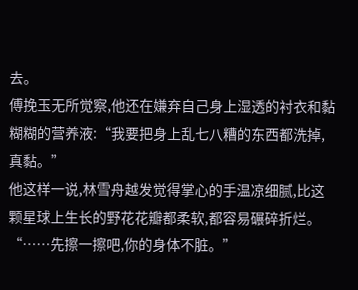去。
傅挽玉无所觉察,他还在嫌弃自己身上湿透的衬衣和黏糊糊的营养液:“我要把身上乱七八糟的东西都洗掉,真黏。”
他这样一说,林雪舟越发觉得掌心的手温凉细腻,比这颗星球上生长的野花花瓣都柔软,都容易碾碎折烂。
“……先擦一擦吧,你的身体不脏。”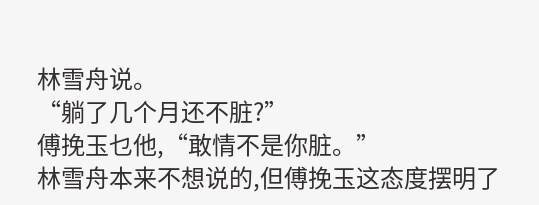林雪舟说。
“躺了几个月还不脏?”
傅挽玉乜他,“敢情不是你脏。”
林雪舟本来不想说的,但傅挽玉这态度摆明了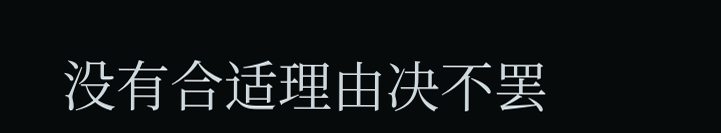没有合适理由决不罢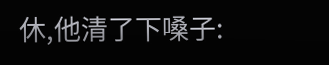休,他清了下嗓子: